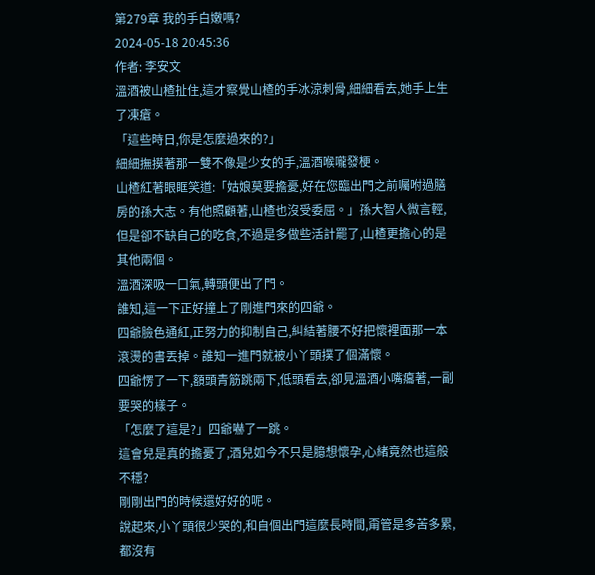第279章 我的手白嫩嗎?
2024-05-18 20:45:36
作者: 李安文
溫酒被山楂扯住,這才察覺山楂的手冰涼刺骨,細細看去,她手上生了凍瘡。
「這些時日,你是怎麼過來的?」
細細撫摸著那一雙不像是少女的手,溫酒喉嚨發梗。
山楂紅著眼眶笑道:「姑娘莫要擔憂,好在您臨出門之前囑咐過膳房的孫大志。有他照顧著,山楂也沒受委屈。」孫大智人微言輕,但是卻不缺自己的吃食,不過是多做些活計罷了,山楂更擔心的是其他兩個。
溫酒深吸一口氣,轉頭便出了門。
誰知,這一下正好撞上了剛進門來的四爺。
四爺臉色通紅,正努力的抑制自己,糾結著腰不好把懷裡面那一本滾燙的書丟掉。誰知一進門就被小丫頭撲了個滿懷。
四爺愣了一下,額頭青筋跳兩下,低頭看去,卻見溫酒小嘴癟著,一副要哭的樣子。
「怎麼了這是?」四爺嚇了一跳。
這會兒是真的擔憂了,酒兒如今不只是臆想懷孕,心緒竟然也這般不穩?
剛剛出門的時候還好好的呢。
說起來,小丫頭很少哭的,和自個出門這麼長時間,甭管是多苦多累,都沒有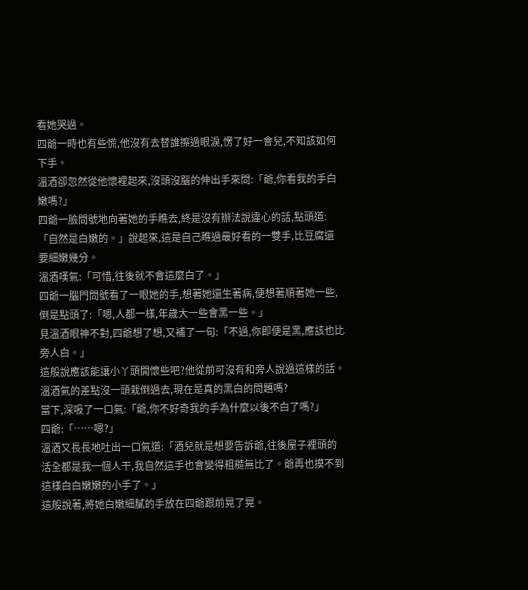看她哭過。
四爺一時也有些慌,他沒有去替誰擦過眼淚,愣了好一會兒,不知該如何下手。
溫酒卻忽然從他懷裡起來,沒頭沒腦的伸出手來問:「爺,你看我的手白嫩嗎?」
四爺一臉問號地向著她的手瞧去,終是沒有辦法說違心的話,點頭道:「自然是白嫩的。」說起來,這是自己瞧過最好看的一雙手,比豆腐還要細嫩幾分。
溫酒嘆氣:「可惜,往後就不會這麼白了。」
四爺一腦門問號看了一眼她的手,想著她還生著病,便想著順著她一些,倒是點頭了:「嗯,人都一樣,年歲大一些會黑一些。」
見溫酒眼神不對,四爺想了想,又補了一句:「不過,你即便是黑,應該也比旁人白。」
這般說應該能讓小丫頭開懷些吧?他從前可沒有和旁人說過這樣的話。
溫酒氣的差點沒一頭栽倒過去,現在是真的黑白的問題嗎?
當下,深吸了一口氣:「爺,你不好奇我的手為什麼以後不白了嗎?」
四爺:「……嗯?」
溫酒又長長地吐出一口氣道:「酒兒就是想要告訴爺,往後屋子裡頭的活全都是我一個人干,我自然這手也會變得粗糙無比了。爺再也摸不到這樣白白嫩嫩的小手了。」
這般說著,將她白嫩細膩的手放在四爺跟前晃了晃。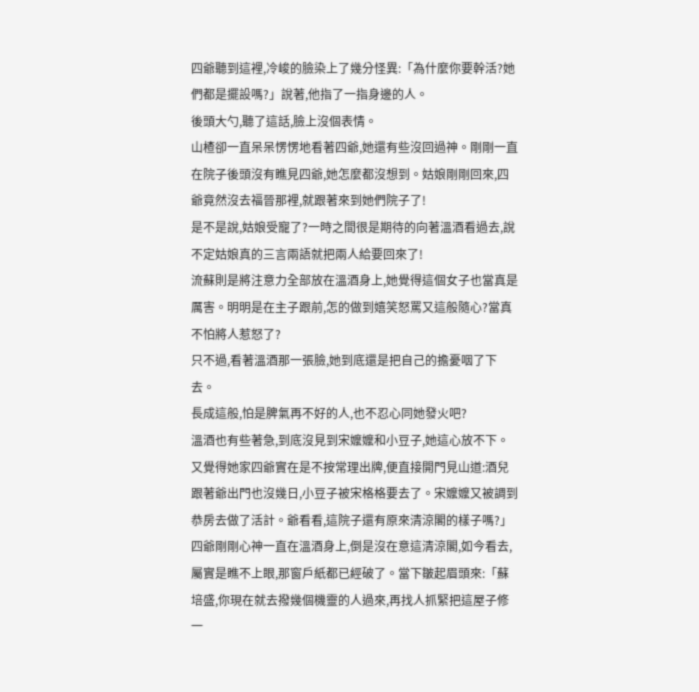四爺聽到這裡,冷峻的臉染上了幾分怪異:「為什麼你要幹活?她們都是擺設嗎?」說著,他指了一指身邊的人。
後頭大勺,聽了這話,臉上沒個表情。
山楂卻一直呆呆愣愣地看著四爺,她還有些沒回過神。剛剛一直在院子後頭沒有瞧見四爺,她怎麼都沒想到。姑娘剛剛回來,四爺竟然沒去福晉那裡,就跟著來到她們院子了!
是不是說,姑娘受寵了?一時之間很是期待的向著溫酒看過去,說不定姑娘真的三言兩語就把兩人給要回來了!
流蘇則是將注意力全部放在溫酒身上,她覺得這個女子也當真是厲害。明明是在主子跟前,怎的做到嬉笑怒罵又這般隨心?當真不怕將人惹怒了?
只不過,看著溫酒那一張臉,她到底還是把自己的擔憂咽了下去。
長成這般,怕是脾氣再不好的人,也不忍心同她發火吧?
溫酒也有些著急,到底沒見到宋嬤嬤和小豆子,她這心放不下。
又覺得她家四爺實在是不按常理出牌,便直接開門見山道:酒兒跟著爺出門也沒幾日,小豆子被宋格格要去了。宋嬤嬤又被調到恭房去做了活計。爺看看,這院子還有原來清涼閣的樣子嗎?」
四爺剛剛心神一直在溫酒身上,倒是沒在意這清涼閣,如今看去,屬實是瞧不上眼,那窗戶紙都已經破了。當下皺起眉頭來:「蘇培盛,你現在就去撥幾個機靈的人過來,再找人抓緊把這屋子修一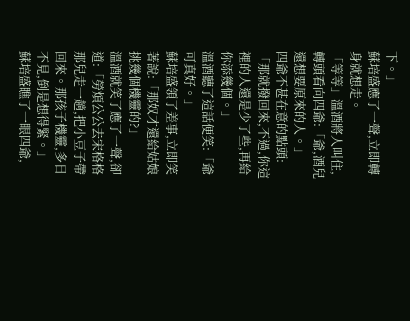下。」
蘇培盛應了一聲,立即轉身就想走。
「等等」溫酒將人叫住,轉頭看向四爺:「爺,酒兒還想要原來的人。」
四爺不甚在意的點頭:「那就撥回來,不過,你這裡的人還是少了些,再給你添幾個。」
溫酒聽了這話便笑:「爺可真好。」
蘇培盛領了差事,立即笑著說:「那奴才還給姑娘挑幾個機靈的?」
溫酒就笑了應了一聲,卻道:「勞煩公公去宋格格那兒走一趟,把小豆子帶回來。那孩子機靈,多日不見,倒是想得緊。」
蘇培盛瞧了一眼四爺,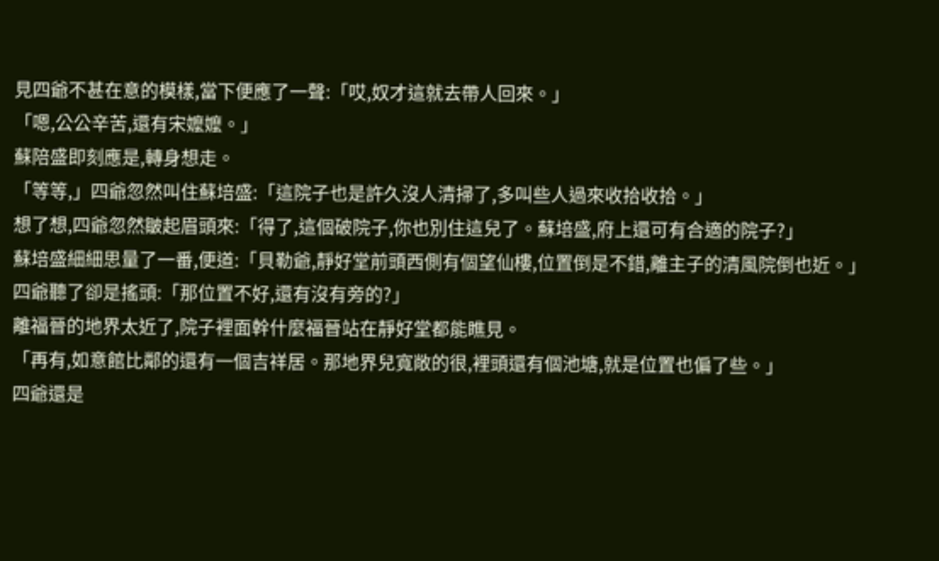見四爺不甚在意的模樣,當下便應了一聲:「哎,奴才這就去帶人回來。」
「嗯,公公辛苦,還有宋嬤嬤。」
蘇陪盛即刻應是,轉身想走。
「等等,」四爺忽然叫住蘇培盛:「這院子也是許久沒人清掃了,多叫些人過來收拾收拾。」
想了想,四爺忽然皺起眉頭來:「得了,這個破院子,你也別住這兒了。蘇培盛,府上還可有合適的院子?」
蘇培盛細細思量了一番,便道:「貝勒爺,靜好堂前頭西側有個望仙樓,位置倒是不錯,離主子的清風院倒也近。」
四爺聽了卻是搖頭:「那位置不好,還有沒有旁的?」
離福晉的地界太近了,院子裡面幹什麼福晉站在靜好堂都能瞧見。
「再有,如意館比鄰的還有一個吉祥居。那地界兒寬敞的很,裡頭還有個池塘,就是位置也偏了些。」
四爺還是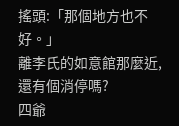搖頭:「那個地方也不好。」
離李氏的如意館那麼近,還有個消停嗎?
四爺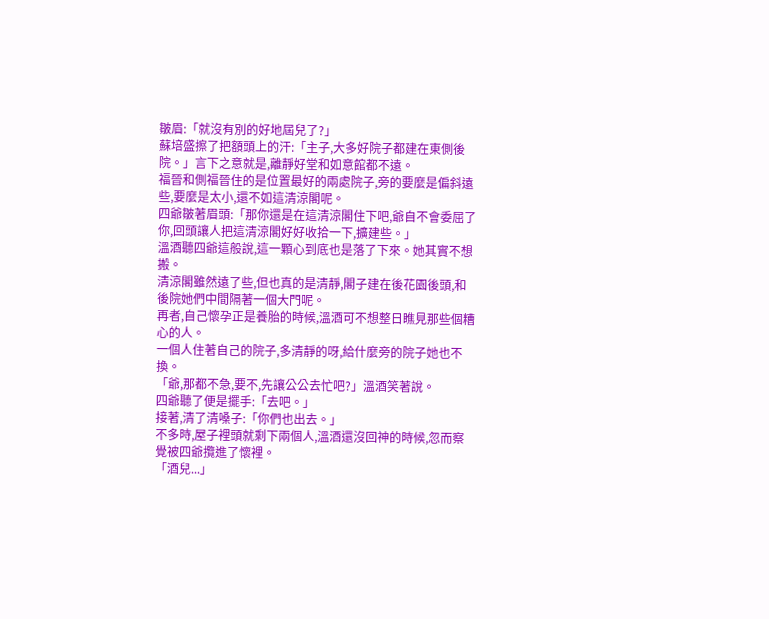皺眉:「就沒有別的好地屆兒了?」
蘇培盛擦了把額頭上的汗:「主子,大多好院子都建在東側後院。」言下之意就是,離靜好堂和如意館都不遠。
福晉和側福晉住的是位置最好的兩處院子,旁的要麼是偏斜遠些,要麼是太小,還不如這清涼閣呢。
四爺皺著眉頭:「那你還是在這清涼閣住下吧,爺自不會委屈了你,回頭讓人把這清涼閣好好收拾一下,擴建些。」
溫酒聽四爺這般說,這一顆心到底也是落了下來。她其實不想搬。
清涼閣雖然遠了些,但也真的是清靜,閣子建在後花園後頭,和後院她們中間隔著一個大門呢。
再者,自己懷孕正是養胎的時候,溫酒可不想整日瞧見那些個糟心的人。
一個人住著自己的院子,多清靜的呀,給什麼旁的院子她也不換。
「爺,那都不急,要不,先讓公公去忙吧?」溫酒笑著說。
四爺聽了便是擺手:「去吧。」
接著,清了清嗓子:「你們也出去。」
不多時,屋子裡頭就剩下兩個人,溫酒還沒回神的時候,忽而察覺被四爺攬進了懷裡。
「酒兒...」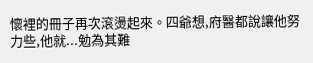懷裡的冊子再次滾燙起來。四爺想,府醫都說讓他努力些,他就...勉為其難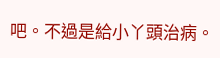吧。不過是給小丫頭治病。